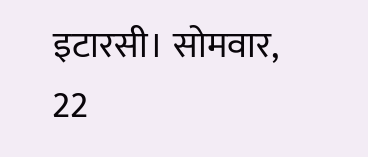इटारसी। सोमवार, 22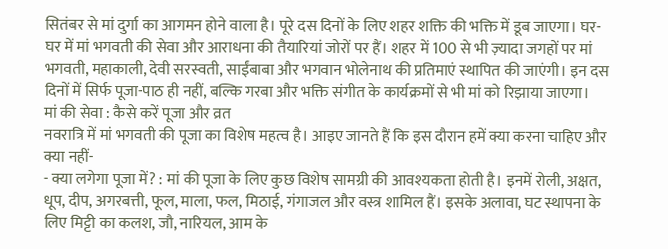सितंबर से मां दुर्गा का आगमन होने वाला है। पूरे दस दिनों के लिए शहर शक्ति की भक्ति में डूब जाएगा। घर-घर में मां भगवती की सेवा और आराधना की तैयारियां जोरों पर हैं। शहर में 100 से भी ज़्यादा जगहों पर मां भगवती, महाकाली, देवी सरस्वती, साईंबाबा और भगवान भोलेनाथ की प्रतिमाएं स्थापित की जाएंगी। इन दस दिनों में सिर्फ पूजा-पाठ ही नहीं, बल्कि गरबा और भक्ति संगीत के कार्यक्रमों से भी मां को रिझाया जाएगा।
मां की सेवा : कैसे करें पूजा और व्रत
नवरात्रि में मां भगवती की पूजा का विशेष महत्व है। आइए जानते हैं कि इस दौरान हमें क्या करना चाहिए और क्या नहीं-
- क्या लगेगा पूजा में? : मां की पूजा के लिए कुछ विशेष सामग्री की आवश्यकता होती है। इनमें रोली, अक्षत, धूप, दीप, अगरबत्ती, फूल, माला, फल, मिठाई, गंगाजल और वस्त्र शामिल हैं। इसके अलावा, घट स्थापना के लिए मिट्टी का कलश, जौ, नारियल, आम के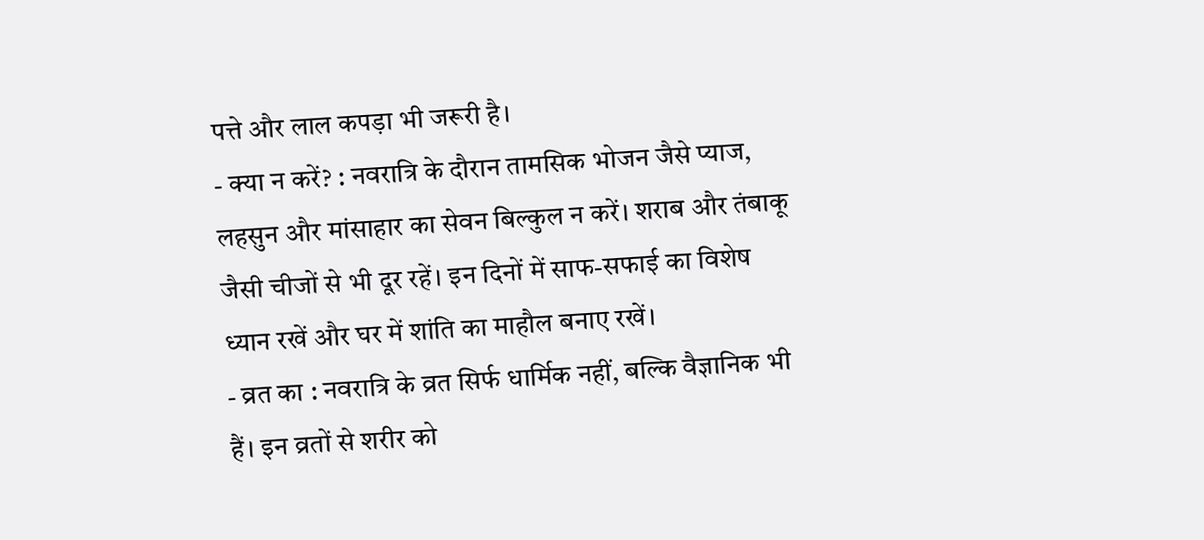पत्ते और लाल कपड़ा भी जरूरी है।
- क्या न करें? : नवरात्रि के दौरान तामसिक भोजन जैसे प्याज, लहसुन और मांसाहार का सेवन बिल्कुल न करें। शराब और तंबाकू जैसी चीजों से भी दूर रहें। इन दिनों में साफ-सफाई का विशेष ध्यान रखें और घर में शांति का माहौल बनाए रखें।
- व्रत का : नवरात्रि के व्रत सिर्फ धार्मिक नहीं, बल्कि वैज्ञानिक भी हैं। इन व्रतों से शरीर को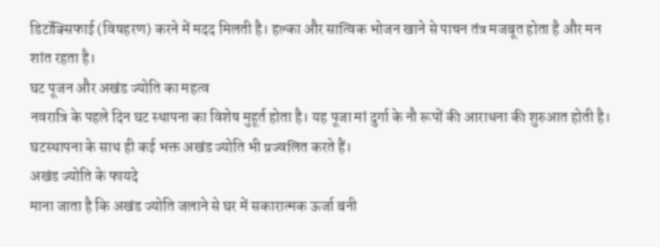डिटॉक्सिफाई (विषहरण) करने में मदद मिलती है। हल्का और सात्विक भोजन खाने से पाचन तंत्र मजबूत होता है और मन शांत रहता है।
घट पूजन और अखंड ज्योति का महत्व
नवरात्रि के पहले दिन घट स्थापना का विशेष मुहूर्त होता है। यह पूजा मां दुर्गा के नौ रूपों की आराधना की शुरुआत होती है। घटस्थापना के साथ ही कई भक्त अखंड ज्योति भी प्रज्वलित करते हैं।
अखंड ज्योति के फायदे
माना जाता है कि अखंड ज्योति जलाने से घर में सकारात्मक ऊर्जा बनी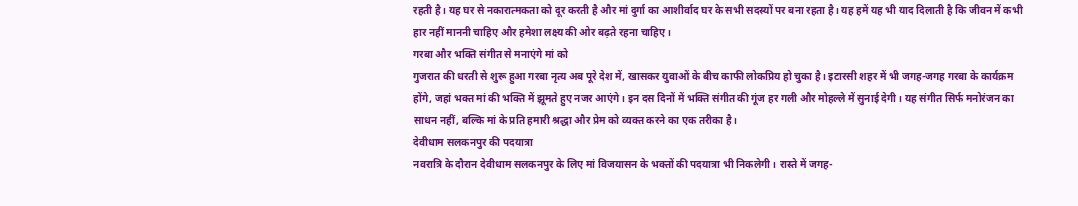रहती है। यह घर से नकारात्मकता को दूर करती है और मां दुर्गा का आशीर्वाद घर के सभी सदस्यों पर बना रहता है। यह हमें यह भी याद दिलाती है कि जीवन में कभी हार नहीं माननी चाहिए और हमेशा लक्ष्य की ओर बढ़ते रहना चाहिए।
गरबा और भक्ति संगीत से मनाएंगे मां को
गुजरात की धरती से शुरू हुआ गरबा नृत्य अब पूरे देश में, खासकर युवाओं के बीच काफी लोकप्रिय हो चुका है। इटारसी शहर में भी जगह-जगह गरबा के कार्यक्रम होंगे, जहां भक्त मां की भक्ति में झूमते हुए नजर आएंगे। इन दस दिनों में भक्ति संगीत की गूंज हर गली और मोहल्ले में सुनाई देगी। यह संगीत सिर्फ मनोरंजन का साधन नहीं, बल्कि मां के प्रति हमारी श्रद्धा और प्रेम को व्यक्त करने का एक तरीका है।
देवीधाम सलकनपुर की पदयात्रा
नवरात्रि के दौरान देवीधाम सलकनपुर के लिए मां विजयासन के भक्तों की पदयात्रा भी निकलेगी। रास्ते में जगह-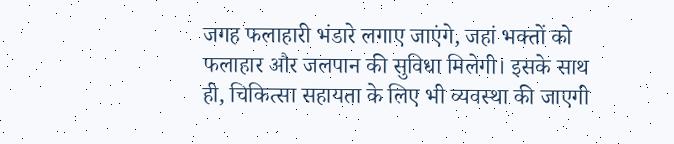जगह फलाहारी भंडारे लगाए जाएंगे, जहां भक्तों को फलाहार और जलपान की सुविधा मिलेगी। इसके साथ ही, चिकित्सा सहायता के लिए भी व्यवस्था की जाएगी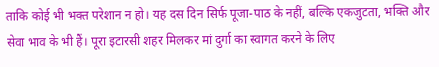ताकि कोई भी भक्त परेशान न हो। यह दस दिन सिर्फ पूजा-पाठ के नहीं, बल्कि एकजुटता, भक्ति और सेवा भाव के भी हैं। पूरा इटारसी शहर मिलकर मां दुर्गा का स्वागत करने के लिए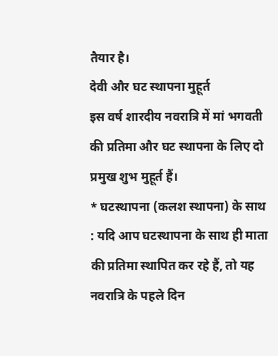तैयार है।
देवी और घट स्थापना मुहूर्त
इस वर्ष शारदीय नवरात्रि में मां भगवती की प्रतिमा और घट स्थापना के लिए दो प्रमुख शुभ मुहूर्त हैं।
* घटस्थापना (कलश स्थापना) के साथ : यदि आप घटस्थापना के साथ ही माता की प्रतिमा स्थापित कर रहे हैं, तो यह नवरात्रि के पहले दिन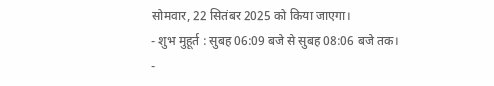सोमवार, 22 सितंबर 2025 को किया जाएगा।
- शुभ मुहूर्त : सुबह 06:09 बजे से सुबह 08:06 बजे तक।
-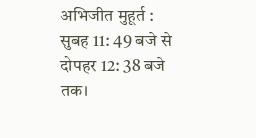अभिजीत मुहूर्त : सुबह 11: 49 बजे से दोपहर 12: 38 बजे तक।